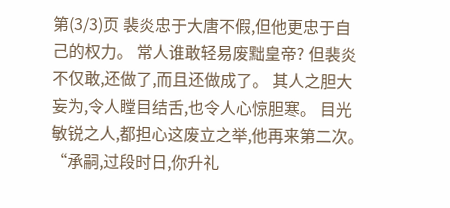第(3/3)页 裴炎忠于大唐不假,但他更忠于自己的权力。 常人谁敢轻易废黜皇帝? 但裴炎不仅敢,还做了,而且还做成了。 其人之胆大妄为,令人瞠目结舌,也令人心惊胆寒。 目光敏锐之人,都担心这废立之举,他再来第二次。 “承嗣,过段时日,你升礼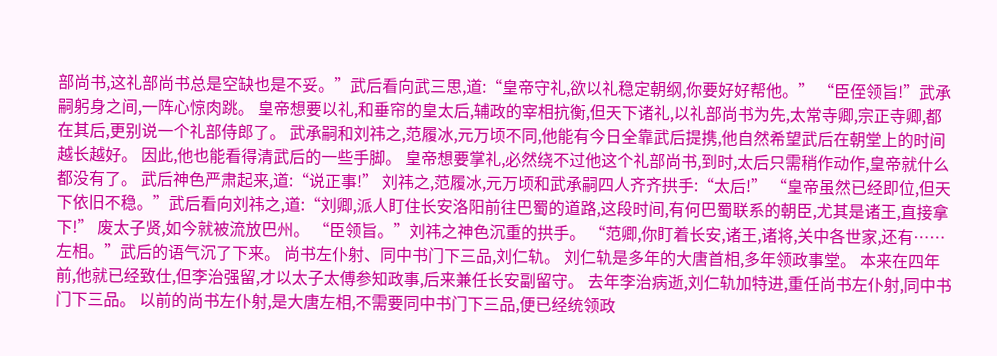部尚书,这礼部尚书总是空缺也是不妥。”武后看向武三思,道:“皇帝守礼,欲以礼稳定朝纲,你要好好帮他。” “臣侄领旨!”武承嗣躬身之间,一阵心惊肉跳。 皇帝想要以礼,和垂帘的皇太后,辅政的宰相抗衡,但天下诸礼,以礼部尚书为先,太常寺卿,宗正寺卿,都在其后,更别说一个礼部侍郎了。 武承嗣和刘祎之,范履冰,元万顷不同,他能有今日全靠武后提携,他自然希望武后在朝堂上的时间越长越好。 因此,他也能看得清武后的一些手脚。 皇帝想要掌礼,必然绕不过他这个礼部尚书,到时,太后只需稍作动作,皇帝就什么都没有了。 武后神色严肃起来,道:“说正事!” 刘祎之,范履冰,元万顷和武承嗣四人齐齐拱手:“太后!” “皇帝虽然已经即位,但天下依旧不稳。”武后看向刘祎之,道:“刘卿,派人盯住长安洛阳前往巴蜀的道路,这段时间,有何巴蜀联系的朝臣,尤其是诸王,直接拿下!” 废太子贤,如今就被流放巴州。 “臣领旨。”刘祎之神色沉重的拱手。 “范卿,你盯着长安,诸王,诸将,关中各世家,还有……左相。”武后的语气沉了下来。 尚书左仆射、同中书门下三品,刘仁轨。 刘仁轨是多年的大唐首相,多年领政事堂。 本来在四年前,他就已经致仕,但李治强留,才以太子太傅参知政事,后来兼任长安副留守。 去年李治病逝,刘仁轨加特进,重任尚书左仆射,同中书门下三品。 以前的尚书左仆射,是大唐左相,不需要同中书门下三品,便已经统领政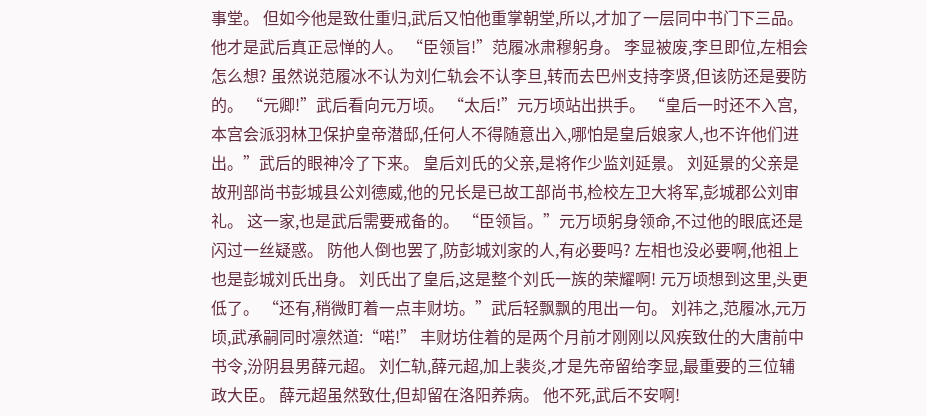事堂。 但如今他是致仕重归,武后又怕他重掌朝堂,所以,才加了一层同中书门下三品。 他才是武后真正忌惮的人。 “臣领旨!”范履冰肃穆躬身。 李显被废,李旦即位,左相会怎么想? 虽然说范履冰不认为刘仁轨会不认李旦,转而去巴州支持李贤,但该防还是要防的。 “元卿!”武后看向元万顷。 “太后!”元万顷站出拱手。 “皇后一时还不入宫,本宫会派羽林卫保护皇帝潜邸,任何人不得随意出入,哪怕是皇后娘家人,也不许他们进出。”武后的眼神冷了下来。 皇后刘氏的父亲,是将作少监刘延景。 刘延景的父亲是故刑部尚书彭城县公刘德威,他的兄长是已故工部尚书,检校左卫大将军,彭城郡公刘审礼。 这一家,也是武后需要戒备的。 “臣领旨。”元万顷躬身领命,不过他的眼底还是闪过一丝疑惑。 防他人倒也罢了,防彭城刘家的人,有必要吗? 左相也没必要啊,他祖上也是彭城刘氏出身。 刘氏出了皇后,这是整个刘氏一族的荣耀啊! 元万顷想到这里,头更低了。 “还有,稍微盯着一点丰财坊。”武后轻飘飘的甩出一句。 刘祎之,范履冰,元万顷,武承嗣同时凛然道:“喏!” 丰财坊住着的是两个月前才刚刚以风疾致仕的大唐前中书令,汾阴县男薛元超。 刘仁轨,薛元超,加上裴炎,才是先帝留给李显,最重要的三位辅政大臣。 薛元超虽然致仕,但却留在洛阳养病。 他不死,武后不安啊!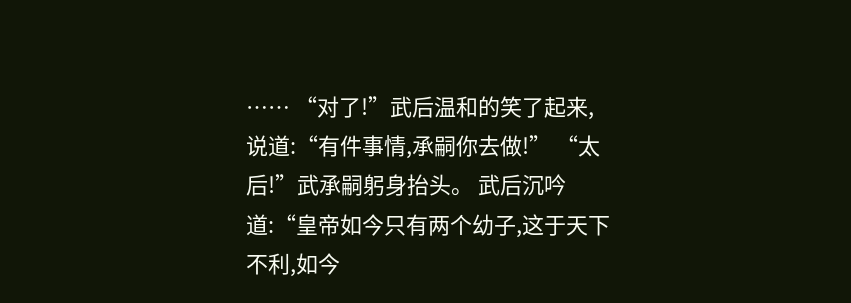…… “对了!”武后温和的笑了起来,说道:“有件事情,承嗣你去做!” “太后!”武承嗣躬身抬头。 武后沉吟道:“皇帝如今只有两个幼子,这于天下不利,如今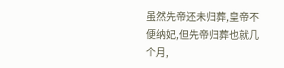虽然先帝还未归葬,皇帝不便纳妃,但先帝归葬也就几个月,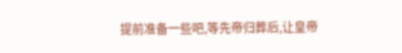提前准备一些吧,等先帝归葬后,让皇帝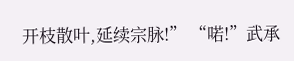开枝散叶,延续宗脉!” “喏!”武承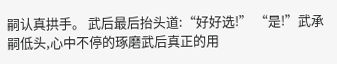嗣认真拱手。 武后最后抬头道:“好好选!” “是!”武承嗣低头,心中不停的琢磨武后真正的用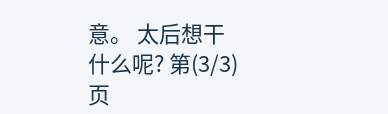意。 太后想干什么呢? 第(3/3)页